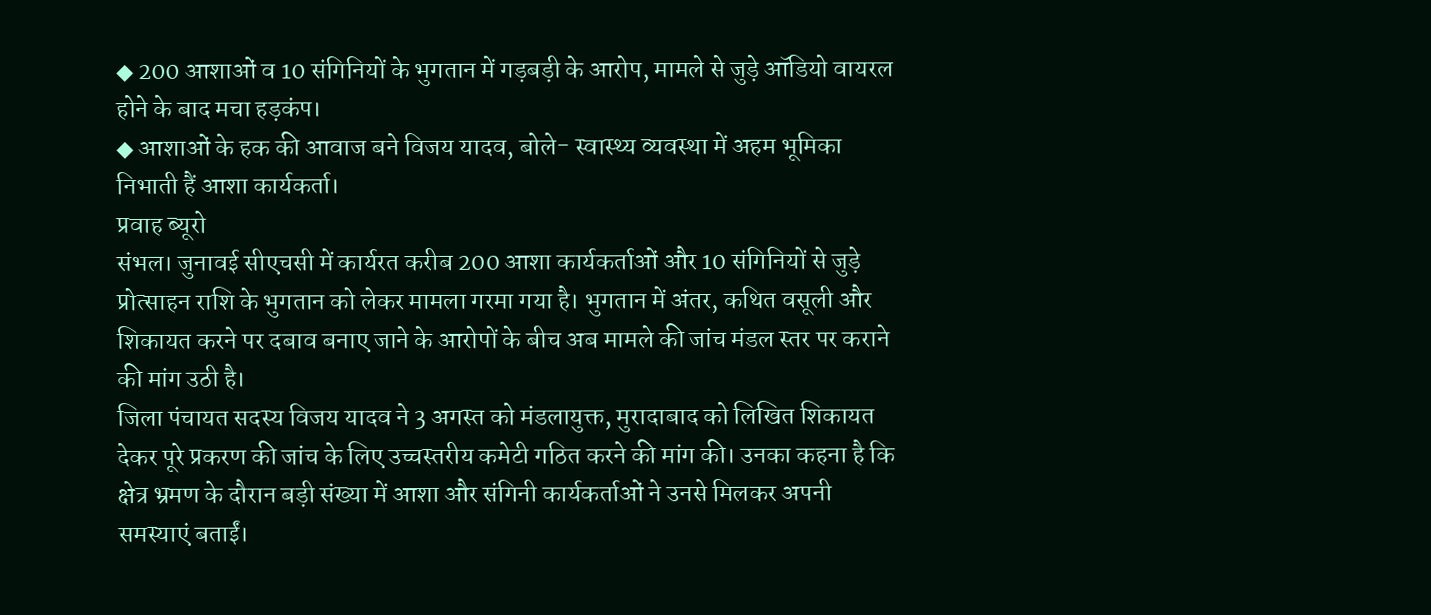◆ 200 आशाओं व 10 संगिनियों के भुगतान में गड़बड़ी के आरोप, मामले से जुड़े ऑडियो वायरल होने के बाद मचा हड़कंप।
◆ आशाओं के हक की आवाज बने विजय यादव, बोले- स्वास्थ्य व्यवस्था में अहम भूमिका निभाती हैं आशा कार्यकर्ता।
प्रवाह ब्यूरो
संभल। जुनावई सीएचसी में कार्यरत करीब 200 आशा कार्यकर्ताओं और 10 संगिनियों से जुड़े प्रोत्साहन राशि के भुगतान को लेकर मामला गरमा गया है। भुगतान में अंतर, कथित वसूली और शिकायत करने पर दबाव बनाए जाने के आरोपों के बीच अब मामले की जांच मंडल स्तर पर कराने की मांग उठी है।
जिला पंचायत सदस्य विजय यादव ने 3 अगस्त को मंडलायुक्त, मुरादाबाद को लिखित शिकायत देकर पूरे प्रकरण की जांच के लिए उच्चस्तरीय कमेटी गठित करने की मांग की। उनका कहना है कि क्षेत्र भ्रमण के दौरान बड़ी संख्या में आशा और संगिनी कार्यकर्ताओं ने उनसे मिलकर अपनी समस्याएं बताईं।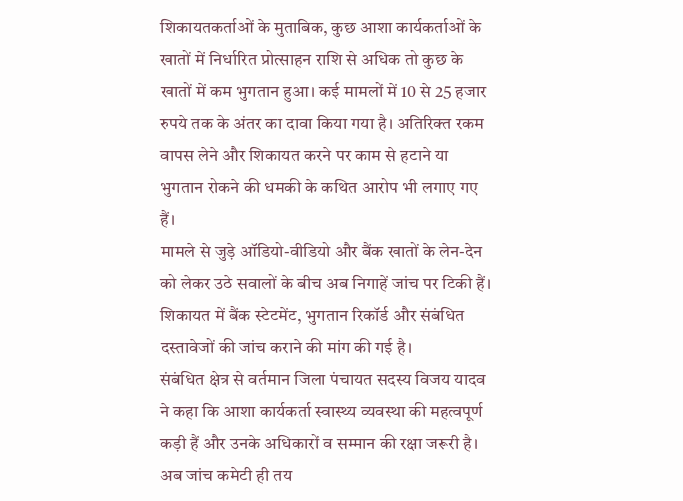शिकायतकर्ताओं के मुताबिक, कुछ आशा कार्यकर्ताओं के खातों में निर्धारित प्रोत्साहन राशि से अधिक तो कुछ के खातों में कम भुगतान हुआ। कई मामलों में 10 से 25 हजार रुपये तक के अंतर का दावा किया गया है। अतिरिक्त रकम वापस लेने और शिकायत करने पर काम से हटाने या भुगतान रोकने की धमकी के कथित आरोप भी लगाए गए हैं।
मामले से जुड़े ऑडियो-वीडियो और बैंक खातों के लेन-देन को लेकर उठे सवालों के बीच अब निगाहें जांच पर टिकी हैं। शिकायत में बैंक स्टेटमेंट, भुगतान रिकॉर्ड और संबंधित दस्तावेजों की जांच कराने की मांग की गई है।
संबंधित क्षेत्र से वर्तमान जिला पंचायत सदस्य विजय यादव ने कहा कि आशा कार्यकर्ता स्वास्थ्य व्यवस्था की महत्वपूर्ण कड़ी हैं और उनके अधिकारों व सम्मान की रक्षा जरूरी है। अब जांच कमेटी ही तय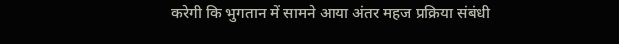करेगी कि भुगतान में सामने आया अंतर महज प्रक्रिया संबंधी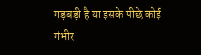गड़बड़ी है या इसके पीछे कोई गंभीर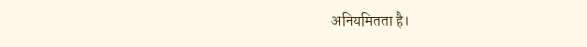अनियमितता है।